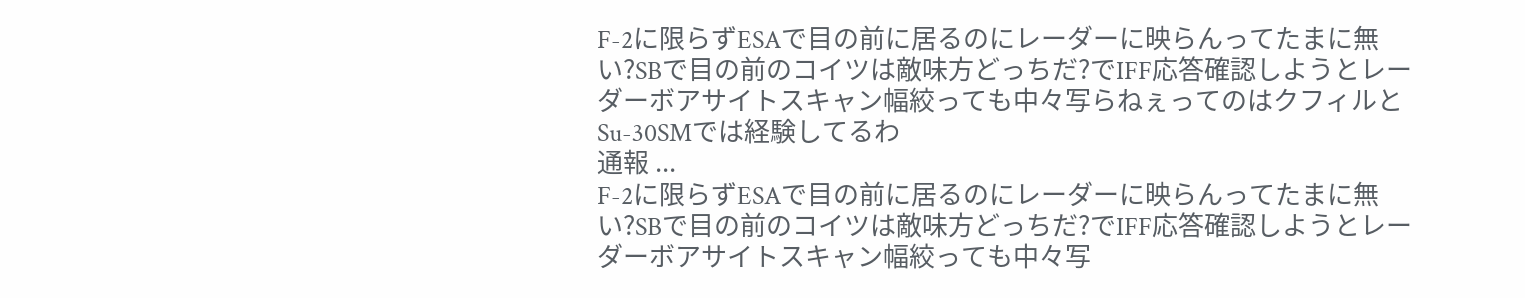F-2に限らずESAで目の前に居るのにレーダーに映らんってたまに無い?SBで目の前のコイツは敵味方どっちだ?でIFF応答確認しようとレーダーボアサイトスキャン幅絞っても中々写らねぇってのはクフィルとSu-30SMでは経験してるわ
通報 ...
F-2に限らずESAで目の前に居るのにレーダーに映らんってたまに無い?SBで目の前のコイツは敵味方どっちだ?でIFF応答確認しようとレーダーボアサイトスキャン幅絞っても中々写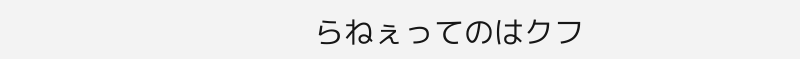らねぇってのはクフ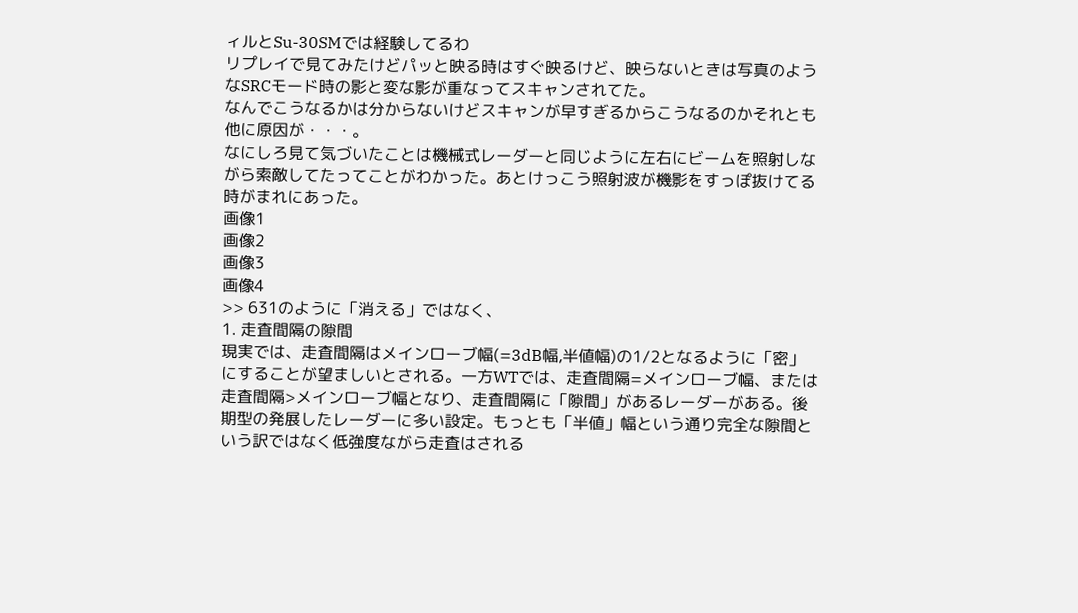ィルとSu-30SMでは経験してるわ
リプレイで見てみたけどパッと映る時はすぐ映るけど、映らないときは写真のようなSRCモード時の影と変な影が重なってスキャンされてた。
なんでこうなるかは分からないけどスキャンが早すぎるからこうなるのかそれとも他に原因が・・・。
なにしろ見て気づいたことは機械式レーダーと同じように左右にビームを照射しながら索敵してたってことがわかった。あとけっこう照射波が機影をすっぽ抜けてる時がまれにあった。
画像1
画像2
画像3
画像4
>> 631のように「消える」ではなく、
1. 走査間隔の隙間
現実では、走査間隔はメインローブ幅(=3dB幅,半値幅)の1/2となるように「密」にすることが望ましいとされる。一方WTでは、走査間隔=メインローブ幅、または走査間隔>メインローブ幅となり、走査間隔に「隙間」があるレーダーがある。後期型の発展したレーダーに多い設定。もっとも「半値」幅という通り完全な隙間という訳ではなく低強度ながら走査はされる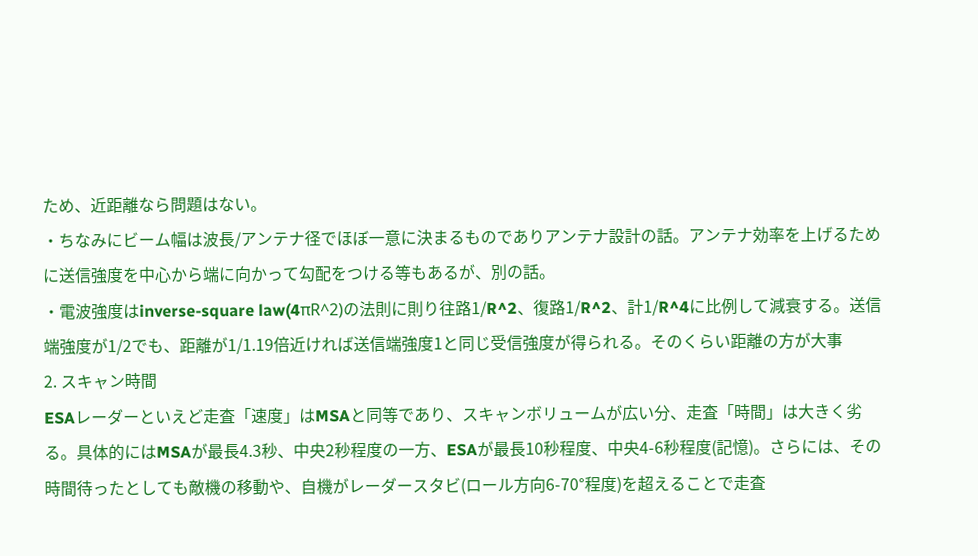ため、近距離なら問題はない。
・ちなみにビーム幅は波長/アンテナ径でほぼ一意に決まるものでありアンテナ設計の話。アンテナ効率を上げるために送信強度を中心から端に向かって勾配をつける等もあるが、別の話。
・電波強度はinverse-square law(4πR^2)の法則に則り往路1/R^2、復路1/R^2、計1/R^4に比例して減衰する。送信端強度が1/2でも、距離が1/1.19倍近ければ送信端強度1と同じ受信強度が得られる。そのくらい距離の方が大事
2. スキャン時間
ESAレーダーといえど走査「速度」はMSAと同等であり、スキャンボリュームが広い分、走査「時間」は大きく劣る。具体的にはMSAが最長4.3秒、中央2秒程度の一方、ESAが最長10秒程度、中央4-6秒程度(記憶)。さらには、その時間待ったとしても敵機の移動や、自機がレーダースタビ(ロール方向6-70°程度)を超えることで走査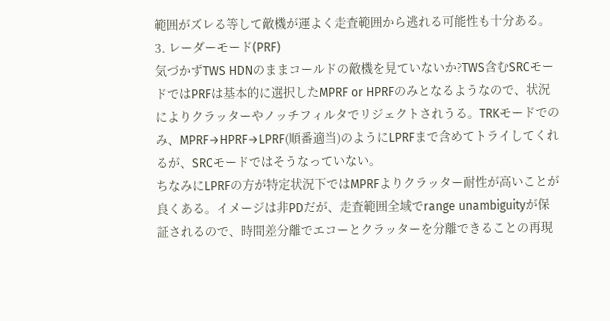範囲がズレる等して敵機が運よく走査範囲から逃れる可能性も十分ある。
3. レーダーモード(PRF)
気づかずTWS HDNのままコールドの敵機を見ていないか?TWS含むSRCモードではPRFは基本的に選択したMPRF or HPRFのみとなるようなので、状況によりクラッターやノッチフィルタでリジェクトされうる。TRKモードでのみ、MPRF→HPRF→LPRF(順番適当)のようにLPRFまで含めてトライしてくれるが、SRCモードではそうなっていない。
ちなみにLPRFの方が特定状況下ではMPRFよりクラッター耐性が高いことが良くある。イメージは非PDだが、走査範囲全域でrange unambiguityが保証されるので、時間差分離でエコーとクラッターを分離できることの再現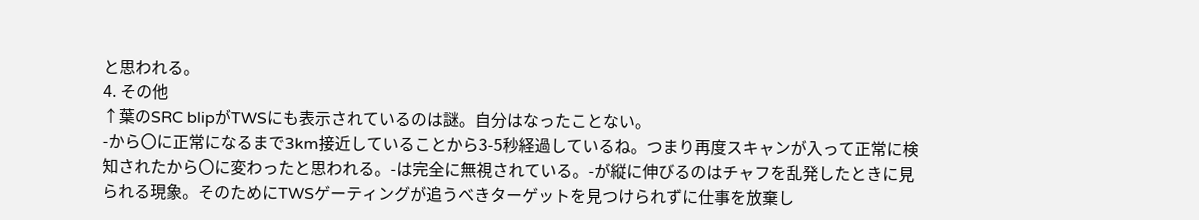と思われる。
4. その他
↑葉のSRC blipがTWSにも表示されているのは謎。自分はなったことない。
-から〇に正常になるまで3km接近していることから3-5秒経過しているね。つまり再度スキャンが入って正常に検知されたから〇に変わったと思われる。-は完全に無視されている。-が縦に伸びるのはチャフを乱発したときに見られる現象。そのためにTWSゲーティングが追うべきターゲットを見つけられずに仕事を放棄し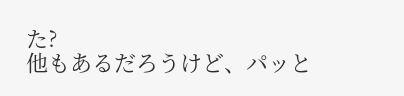た?
他もあるだろうけど、パッと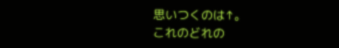思いつくのは↑。
これのどれの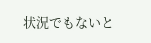状況でもないと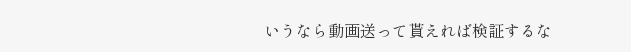いうなら動画送って貰えれば検証するな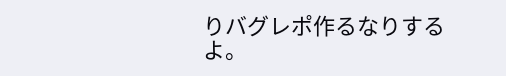りバグレポ作るなりするよ。